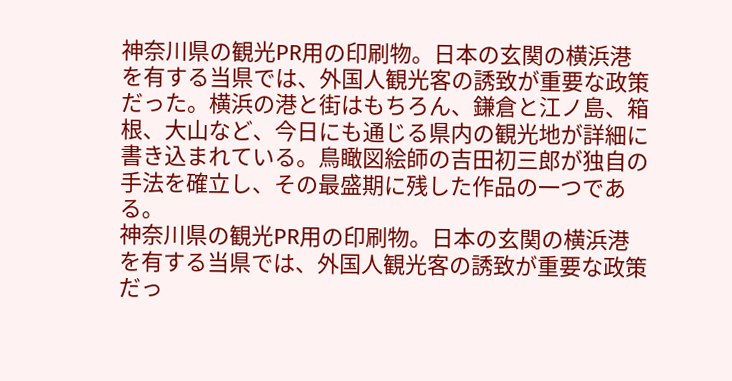神奈川県の観光PR用の印刷物。日本の玄関の横浜港を有する当県では、外国人観光客の誘致が重要な政策だった。横浜の港と街はもちろん、鎌倉と江ノ島、箱根、大山など、今日にも通じる県内の観光地が詳細に書き込まれている。鳥瞰図絵師の吉田初三郎が独自の手法を確立し、その最盛期に残した作品の一つである。
神奈川県の観光PR用の印刷物。日本の玄関の横浜港を有する当県では、外国人観光客の誘致が重要な政策だっ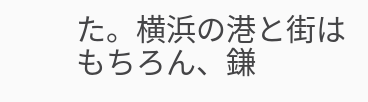た。横浜の港と街はもちろん、鎌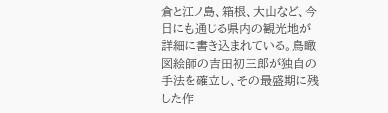倉と江ノ島、箱根、大山など、今日にも通じる県内の観光地が詳細に書き込まれている。鳥瞰図絵師の吉田初三郎が独自の手法を確立し、その最盛期に残した作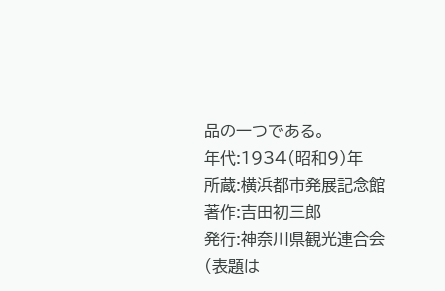品の一つである。
年代:1934(昭和9)年
所蔵:横浜都市発展記念館
著作:吉田初三郎
発行:神奈川県観光連合会
(表題は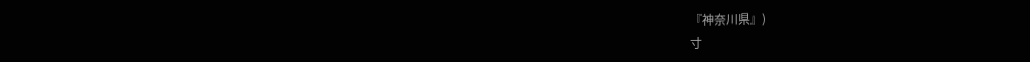『神奈川県』)
寸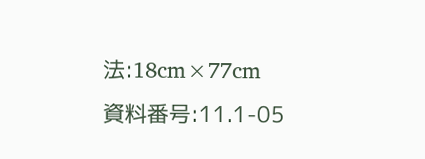法:18cm×77cm
資料番号:11.1-05